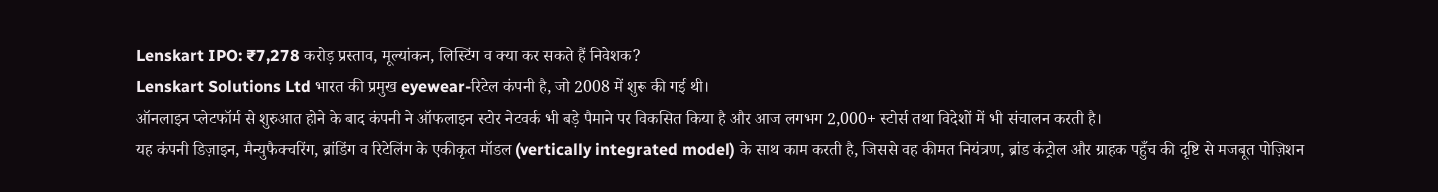Lenskart IPO: ₹7,278 करोड़ प्रस्ताव, मूल्यांकन, लिस्टिंग व क्या कर सकते हैं निवेशक?
Lenskart Solutions Ltd भारत की प्रमुख eyewear-रिटेल कंपनी है, जो 2008 में शुरू की गई थी।
ऑनलाइन प्लेटफॉर्म से शुरुआत होने के बाद कंपनी ने ऑफलाइन स्टोर नेटवर्क भी बड़े पैमाने पर विकसित किया है और आज लगभग 2,000+ स्टोर्स तथा विदेशों में भी संचालन करती है।
यह कंपनी डिज़ाइन, मैन्युफैक्चरिंग, ब्रांडिंग व रिटेलिंग के एकीकृत मॉडल (vertically integrated model) के साथ काम करती है, जिससे वह कीमत नियंत्रण, ब्रांड कंट्रोल और ग्राहक पहुँच की दृष्टि से मजबूत पोज़िशन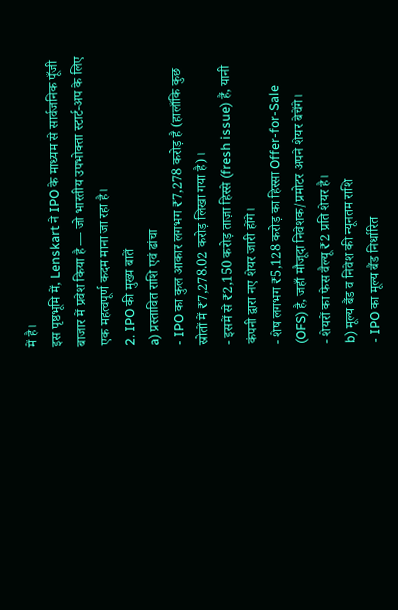में है।
इस पृष्ठभूमि में, Lenskart ने IPO के माध्यम से सार्वजनिक पूँजी बाजार में प्रवेश किया है — जो भारतीय उपभोक्ता स्टार्ट-अप के लिए एक महत्वपूर्ण कदम माना जा रहा है।
2. IPO की मुख्य बातें
a) प्रस्तावित राशि एवं ढांचा
- IPO का कुल आकार लगभग ₹7,278 करोड़ है (हालाँकि कुछ स्रोतों में ₹7,278.02 करोड़ लिखा गया है)।
- इसमें से ₹2,150 करोड़ ताज़ा हिस्से (fresh issue) हैं, यानी कंपनी द्वारा नए शेयर जारी होंगे।
- शेष लगभग ₹5,128 करोड़ का हिस्सा Offer-for-Sale (OFS) है, जहाँ मौजूदा निवेशक/प्रमोटर अपने शेयर बेचेंगे।
- शेयरों का फेस वैल्यू ₹2 प्रति शेयर है।
b) मूल्य बैंड व निवेश की न्यूनतम राशि
- IPO का मूल्य बैंड निर्धारित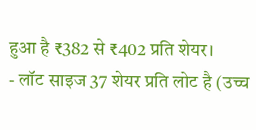हुआ है ₹382 से ₹402 प्रति शेयर।
- लॉट साइज 37 शेयर प्रति लोट है (उच्च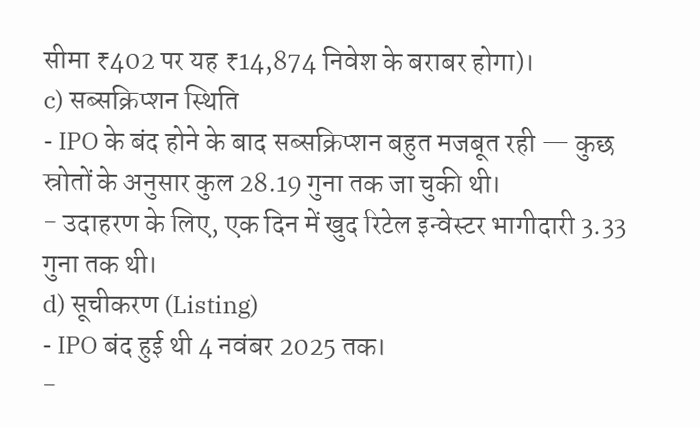सीमा ₹402 पर यह ₹14,874 निवेश के बराबर होगा)।
c) सब्सक्रिप्शन स्थिति
- IPO के बंद होने के बाद सब्सक्रिप्शन बहुत मजबूत रही — कुछ स्रोतों के अनुसार कुल 28.19 गुना तक जा चुकी थी।
- उदाहरण के लिए, एक दिन में खुद रिटेल इन्वेस्टर भागीदारी 3.33 गुना तक थी।
d) सूचीकरण (Listing)
- IPO बंद हुई थी 4 नवंबर 2025 तक।
-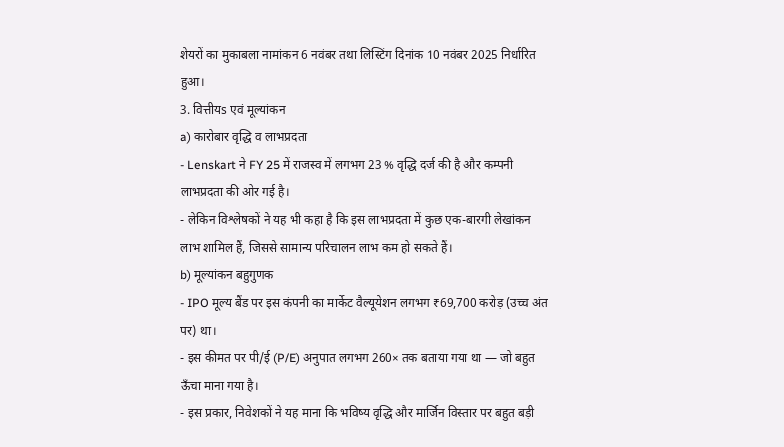शेयरों का मुकाबला नामांकन 6 नवंबर तथा लिस्टिंग दिनांक 10 नवंबर 2025 निर्धारित हुआ।
3. वित्तीयs एवं मूल्यांकन
a) कारोबार वृद्धि व लाभप्रदता
- Lenskart ने FY 25 में राजस्व में लगभग 23 % वृद्धि दर्ज की है और कम्पनी लाभप्रदता की ओर गई है।
- लेकिन विश्लेषकों ने यह भी कहा है कि इस लाभप्रदता में कुछ एक-बारगी लेखांकन लाभ शामिल हैं, जिससे सामान्य परिचालन लाभ कम हो सकते हैं।
b) मूल्यांकन बहुगुणक
- IPO मूल्य बैंड पर इस कंपनी का मार्केट वैल्यूयेशन लगभग ₹69,700 करोड़ (उच्च अंत पर) था।
- इस कीमत पर पी/ई (P/E) अनुपात लगभग 260× तक बताया गया था — जो बहुत ऊँचा माना गया है।
- इस प्रकार, निवेशकों ने यह माना कि भविष्य वृद्धि और मार्जिन विस्तार पर बहुत बड़ी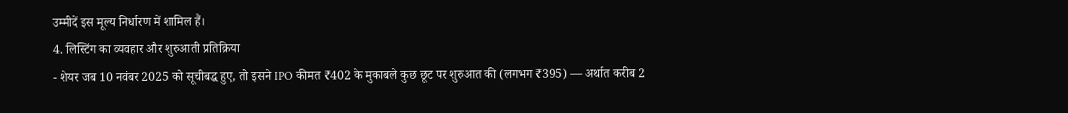उम्मीदें इस मूल्य निर्धारण में शामिल हैं।
4. लिस्टिंग का व्यवहार और शुरुआती प्रतिक्रिया
- शेयर जब 10 नवंबर 2025 को सूचीबद्ध हुए, तो इसने IPO कीमत ₹402 के मुकाबले कुछ छूट पर शुरुआत की (लगभग ₹395) — अर्थात करीब 2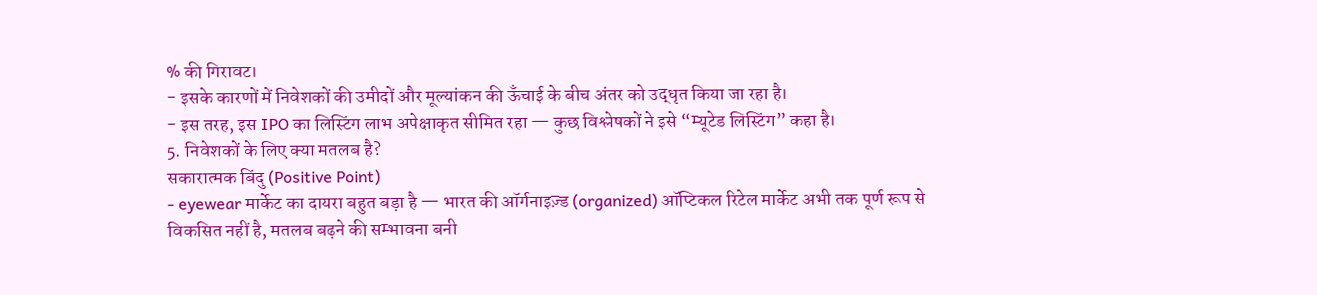% की गिरावट।
- इसके कारणों में निवेशकों की उमीदों और मूल्यांकन की ऊँचाई के बीच अंतर को उद्धृत किया जा रहा है।
- इस तरह, इस IPO का लिस्टिंग लाभ अपेक्षाकृत सीमित रहा — कुछ विश्लेषकों ने इसे “म्यूटेड लिस्टिंग” कहा है।
5. निवेशकों के लिए क्या मतलब है?
सकारात्मक बिंदु (Positive Point)
- eyewear मार्केट का दायरा बहुत बड़ा है — भारत की ऑर्गनाइज़्ड (organized) ऑप्टिकल रिटेल मार्केट अभी तक पूर्ण रूप से विकसित नहीं है, मतलब बढ़ने की सम्भावना बनी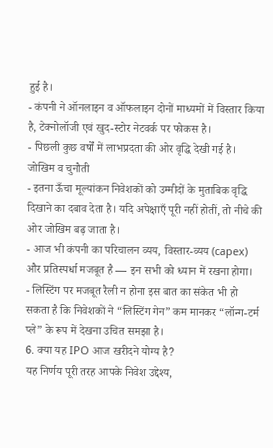हुई है।
- कंपनी ने ऑनलाइन व ऑफलाइन दोनों माध्यमों में विस्तार किया है, टेक्नोलॉजी एवं खुद-स्टोर नेटवर्क पर फोकस है।
- पिछली कुछ वर्षों में लाभप्रदता की ओर वृद्धि देखी गई है।
जोखिम व चुनौती
- इतना ऊँचा मूल्यांकन निवेशकों को उम्मीदों के मुताबिक वृद्धि दिखाने का दबाव देता है। यदि अपेक्षाएँ पूरी नहीं होतीं, तो नीचे की ओर जोखिम बढ़ जाता है।
- आज भी कंपनी का परिचालन व्यय, विस्तार-व्यय (capex) और प्रतिस्पर्धा मजबूत है — इन सभी को ध्यान में रखना होगा।
- लिस्टिंग पर मजबूत रैली न होना इस बात का संकेत भी हो सकता है कि निवेशकों ने “लिस्टिंग गेन” कम मानकर “लॉन्ग-टर्म प्ले” के रूप में देखना उचित समझा है।
6. क्या यह IPO आज खरीदने योग्य है?
यह निर्णय पूरी तरह आपके निवेश उद्देश्य,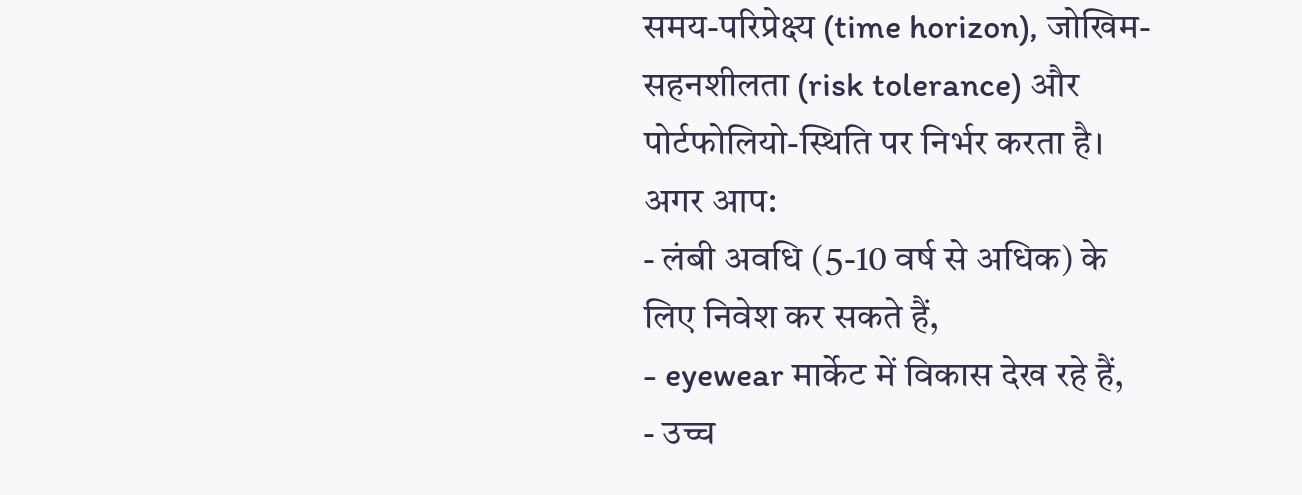समय-परिप्रेक्ष्य (time horizon), जोखिम-सहनशीलता (risk tolerance) और पोर्टफोलियो-स्थिति पर निर्भर करता है।
अगर आप:
- लंबी अवधि (5-10 वर्ष से अधिक) के लिए निवेश कर सकते हैं,
- eyewear मार्केट में विकास देख रहे हैं,
- उच्च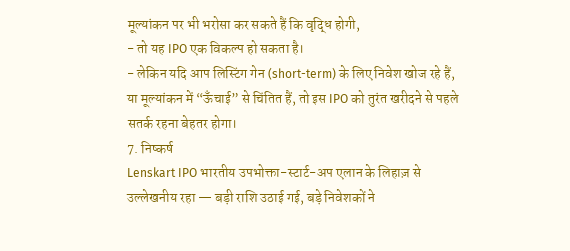मूल्यांकन पर भी भरोसा कर सकते हैं कि वृद्धि होगी,
- तो यह IPO एक विकल्प हो सकता है।
- लेकिन यदि आप लिस्टिंग गेन (short-term) के लिए निवेश खोज रहे हैं, या मूल्यांकन में “ऊँचाई” से चिंतित हैं, तो इस IPO को तुरंत खरीदने से पहले सतर्क रहना बेहतर होगा।
7. निष्कर्ष
Lenskart IPO भारतीय उपभोक्ता-स्टार्ट-अप एलान के लिहाज़ से उल्लेखनीय रहा — बड़ी राशि उठाई गई, बड़े निवेशकों ने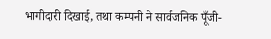भागीदारी दिखाई, तथा कम्पनी ने सार्वजनिक पूँजी-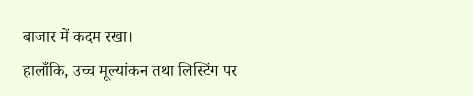बाजार में कदम रखा।
हालाँकि, उच्च मूल्यांकन तथा लिस्टिंग पर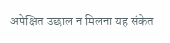अपेक्षित उछाल न मिलना यह संकेत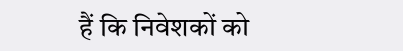हैं कि निवेशकों को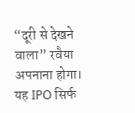“दूरी से देखने वाला” रवैया अपनाना होगा।
यह IPO सिर्फ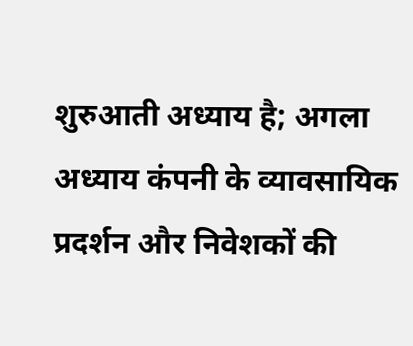शुरुआती अध्याय है; अगला अध्याय कंपनी के व्यावसायिक प्रदर्शन और निवेशकों की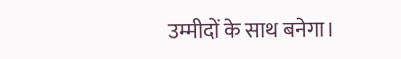उम्मीदों के साथ बनेगा।